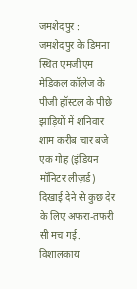जमशेदपुर : जमशेदपुर के डिमना स्थित एमजीएम मेडिकल कॉलेज के पीजी हॉस्टल के पीछे झाड़ियों में शनिवार शाम करीब चार बजे एक गोह (इंडियन मॉनिटर लीज़र्ड) दिखाई देने से कुछ देर के लिए अफरा-तफरी सी मच गई. विशालकाय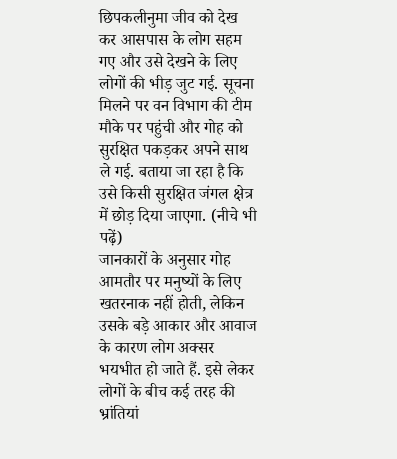छिपकलीनुमा जीव को देख कर आसपास के लोग सहम गए और उसे देखने के लिए लोगों की भीड़ जुट गई. सूचना मिलने पर वन विभाग की टीम मौके पर पहुंची और गोह को सुरक्षित पकड़कर अपने साथ ले गई. बताया जा रहा है कि उसे किसी सुरक्षित जंगल क्षेत्र में छोड़ दिया जाएगा. (नीचे भी पढ़ें)
जानकारों के अनुसार गोह आमतौर पर मनुष्यों के लिए खतरनाक नहीं होती, लेकिन उसके बड़े आकार और आवाज के कारण लोग अक्सर भयभीत हो जाते हैं. इसे लेकर लोगों के बीच कई तरह की भ्रांतियां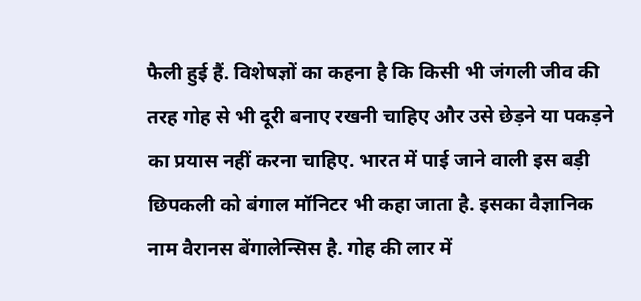फैली हुई हैं. विशेषज्ञों का कहना है कि किसी भी जंगली जीव की तरह गोह से भी दूरी बनाए रखनी चाहिए और उसे छेड़ने या पकड़ने का प्रयास नहीं करना चाहिए. भारत में पाई जाने वाली इस बड़ी छिपकली को बंगाल मॉनिटर भी कहा जाता है. इसका वैज्ञानिक नाम वैरानस बेंगालेन्सिस है. गोह की लार में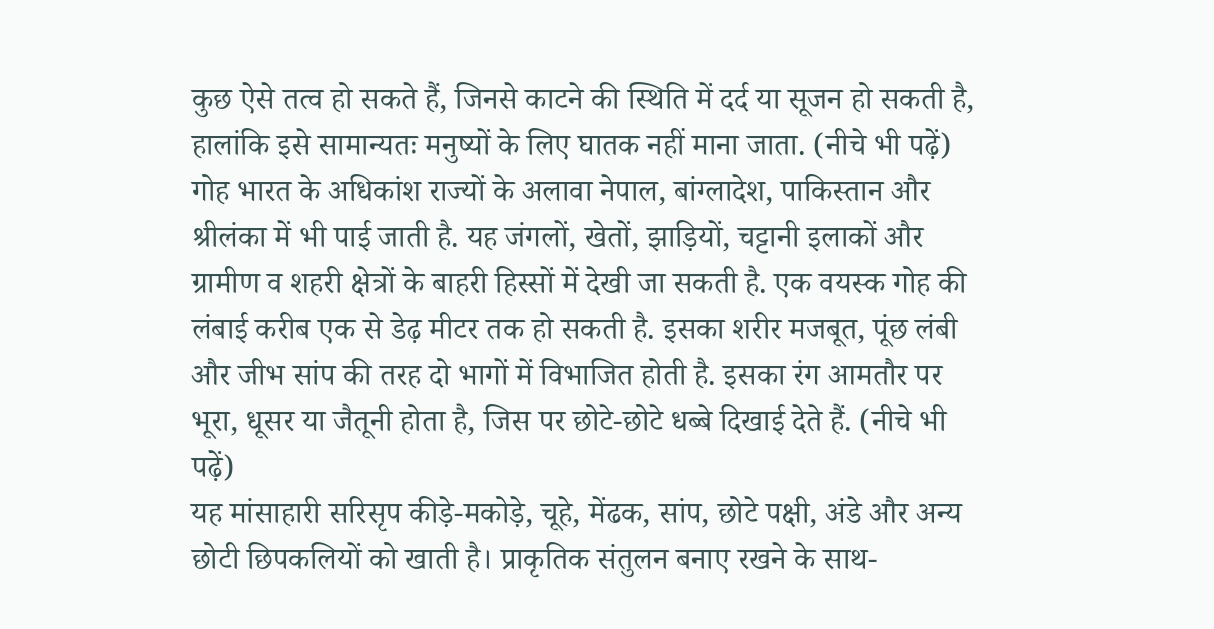कुछ ऐसे तत्व हो सकते हैं, जिनसे काटने की स्थिति में दर्द या सूजन हो सकती है, हालांकि इसे सामान्यतः मनुष्यों के लिए घातक नहीं माना जाता. (नीचे भी पढ़ें)
गोह भारत के अधिकांश राज्यों के अलावा नेपाल, बांग्लादेश, पाकिस्तान और श्रीलंका में भी पाई जाती है. यह जंगलों, खेतों, झाड़ियों, चट्टानी इलाकों और ग्रामीण व शहरी क्षेत्रों के बाहरी हिस्सों में देखी जा सकती है. एक वयस्क गोह की लंबाई करीब एक से डेढ़ मीटर तक हो सकती है. इसका शरीर मजबूत, पूंछ लंबी और जीभ सांप की तरह दो भागों में विभाजित होती है. इसका रंग आमतौर पर भूरा, धूसर या जैतूनी होता है, जिस पर छोटे-छोटे धब्बे दिखाई देते हैं. (नीचे भी पढ़ें)
यह मांसाहारी सरिसृप कीड़े-मकोड़े, चूहे, मेंढक, सांप, छोटे पक्षी, अंडे और अन्य छोटी छिपकलियों को खाती है। प्राकृतिक संतुलन बनाए रखने के साथ-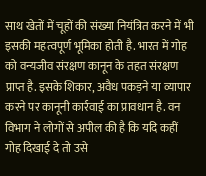साथ खेतों में चूहों की संख्या नियंत्रित करने में भी इसकी महत्वपूर्ण भूमिका होती है. भारत में गोह को वन्यजीव संरक्षण कानून के तहत संरक्षण प्राप्त है. इसके शिकार, अवैध पकड़ने या व्यापार करने पर कानूनी कार्रवाई का प्रावधान है. वन विभाग ने लोगों से अपील की है कि यदि कहीं गोह दिखाई दे तो उसे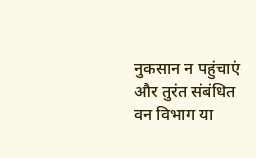नुकसान न पहुंचाएं और तुरंत संबंधित वन विभाग या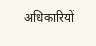अधिकारियों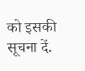को इसकी सूचना दें.